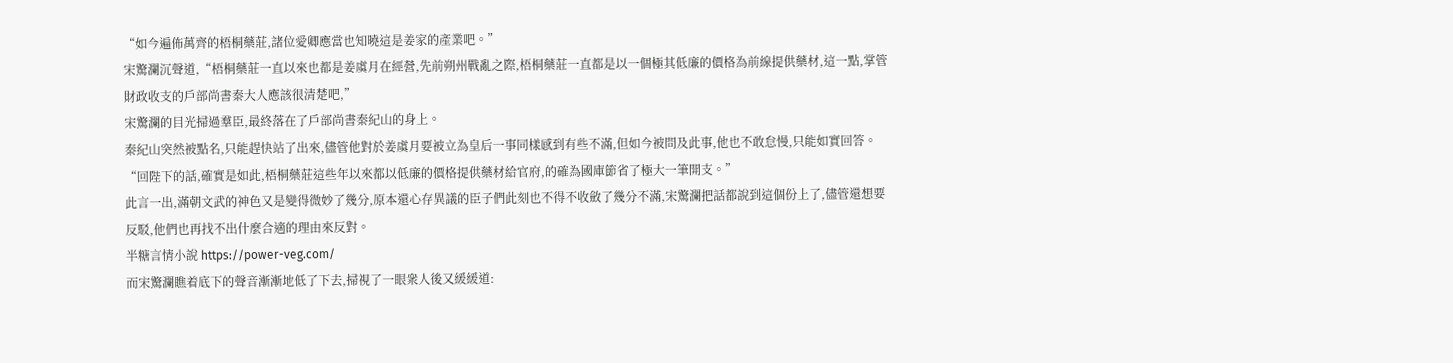“如今遍佈萬齊的梧桐藥莊,諸位愛卿應當也知曉這是姜家的產業吧。”
宋驚瀾沉聲道,“梧桐藥莊一直以來也都是姜虞月在經營,先前朔州戰亂之際,梧桐藥莊一直都是以一個極其低廉的價格為前線提供藥材,這一點,掌管財政收支的戶部尚書秦大人應該很清楚吧,”
宋驚瀾的目光掃過羣臣,最終落在了戶部尚書秦紀山的身上。
秦紀山突然被點名,只能趕快站了出來,儘管他對於姜虞月要被立為皇后一事同樣感到有些不滿,但如今被問及此事,他也不敢怠慢,只能如實回答。
“回陛下的話,確實是如此,梧桐藥莊這些年以來都以低廉的價格提供藥材給官府,的確為國庫節省了極大一筆開支。”
此言一出,滿朝文武的神色又是變得微妙了幾分,原本還心存異議的臣子們此刻也不得不收斂了幾分不滿,宋驚瀾把話都說到這個份上了,儘管還想要反駁,他們也再找不出什麼合適的理由來反對。
半糖言情小說 https://power-veg.com/
而宋驚瀾瞧着底下的聲音漸漸地低了下去,掃視了一眼衆人後又緩緩道: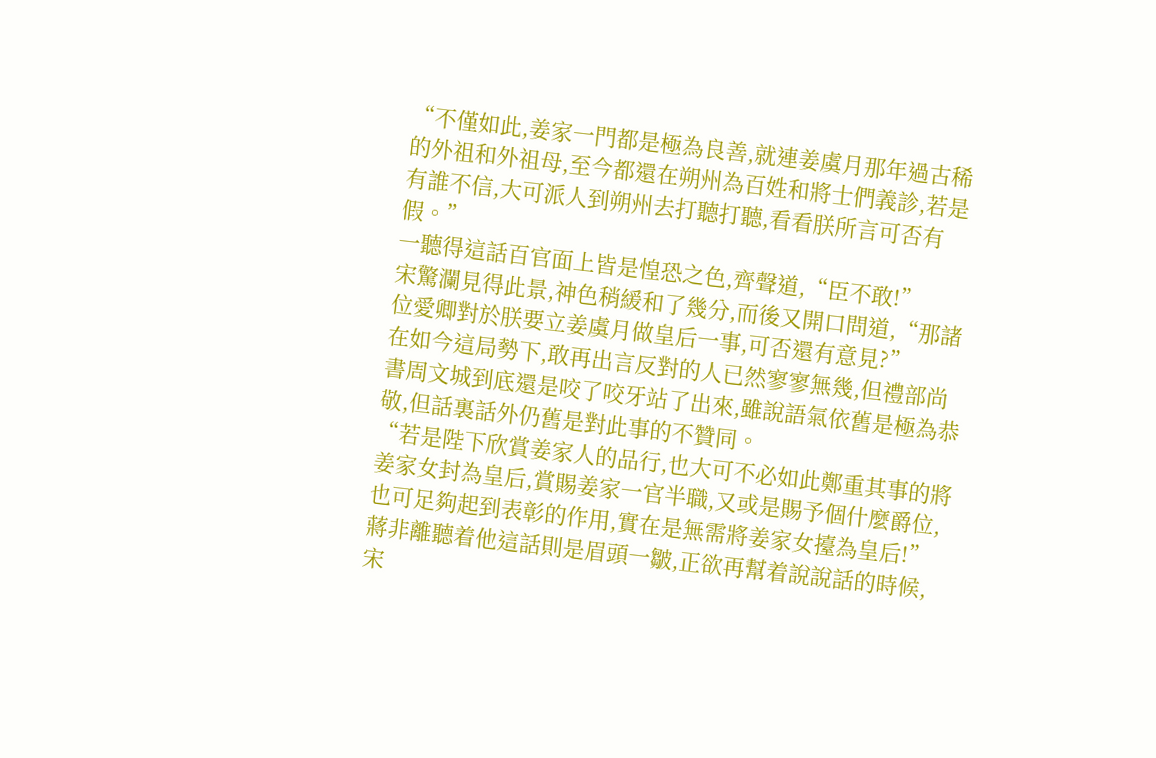“不僅如此,姜家一門都是極為良善,就連姜虞月那年過古稀的外祖和外祖母,至今都還在朔州為百姓和將士們義診,若是有誰不信,大可派人到朔州去打聽打聽,看看朕所言可否有假。”
一聽得這話百官面上皆是惶恐之色,齊聲道,“臣不敢!”
宋驚瀾見得此景,神色稍緩和了幾分,而後又開口問道,“那諸位愛卿對於朕要立姜虞月做皇后一事,可否還有意見?”
在如今這局勢下,敢再出言反對的人已然寥寥無幾,但禮部尚書周文城到底還是咬了咬牙站了出來,雖說語氣依舊是極為恭敬,但話裏話外仍舊是對此事的不贊同。
“若是陛下欣賞姜家人的品行,也大可不必如此鄭重其事的將姜家女封為皇后,賞賜姜家一官半職,又或是賜予個什麼爵位,也可足夠起到表彰的作用,實在是無需將姜家女擡為皇后!”
蔣非離聽着他這話則是眉頭一皺,正欲再幫着說說話的時候,宋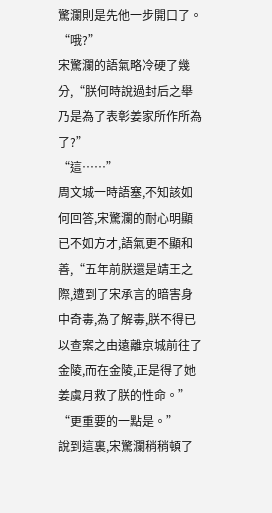驚瀾則是先他一步開口了。
“哦?”
宋驚瀾的語氣略冷硬了幾分,“朕何時說過封后之舉乃是為了表彰姜家所作所為了?”
“這……”
周文城一時語塞,不知該如何回答,宋驚瀾的耐心明顯已不如方才,語氣更不顯和善,“五年前朕還是靖王之際,遭到了宋承言的暗害身中奇毒,為了解毒,朕不得已以查案之由遠離京城前往了金陵,而在金陵,正是得了她姜虞月救了朕的性命。”
“更重要的一點是。”
說到這裏,宋驚瀾稍稍頓了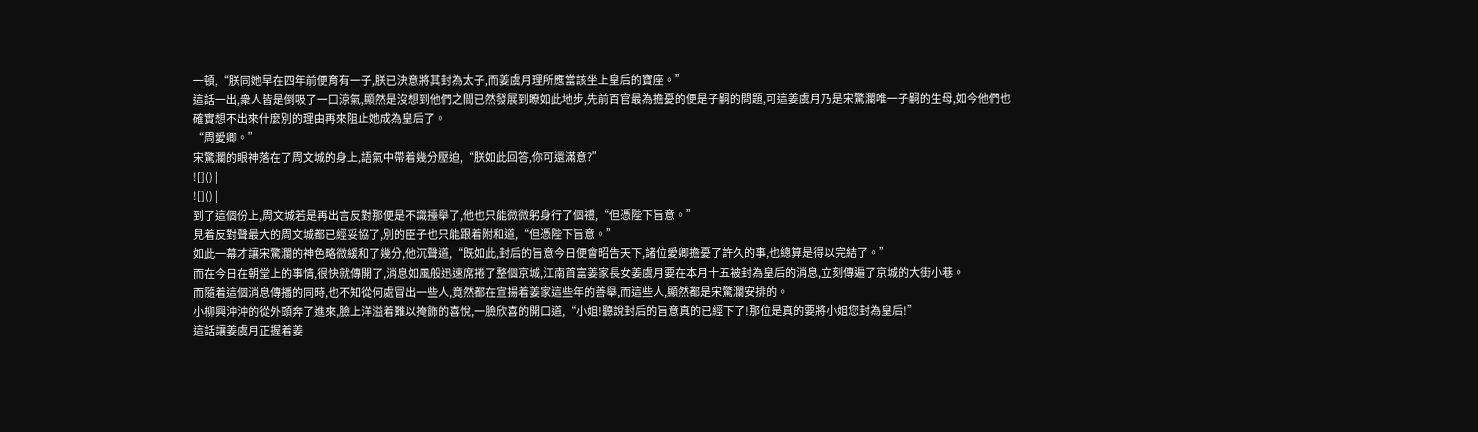一頓,“朕同她早在四年前便育有一子,朕已決意將其封為太子,而姜虞月理所應當該坐上皇后的寶座。”
這話一出,衆人皆是倒吸了一口涼氣,顯然是沒想到他們之間已然發展到瞭如此地步,先前百官最為擔憂的便是子嗣的問題,可這姜虞月乃是宋驚瀾唯一子嗣的生母,如今他們也確實想不出來什麼別的理由再來阻止她成為皇后了。
“周愛卿。”
宋驚瀾的眼神落在了周文城的身上,語氣中帶着幾分壓迫,“朕如此回答,你可還滿意?”
![]() |
![]() |
到了這個份上,周文城若是再出言反對那便是不識擡舉了,他也只能微微躬身行了個禮,“但憑陛下旨意。”
見着反對聲最大的周文城都已經妥協了,別的臣子也只能跟着附和道,“但憑陛下旨意。”
如此一幕才讓宋驚瀾的神色略微緩和了幾分,他沉聲道,“既如此,封后的旨意今日便會昭告天下,諸位愛卿擔憂了許久的事,也總算是得以完結了。”
而在今日在朝堂上的事情,很快就傳開了,消息如風般迅速席捲了整個京城,江南首富姜家長女姜虞月要在本月十五被封為皇后的消息,立刻傳遍了京城的大街小巷。
而隨着這個消息傳播的同時,也不知從何處冒出一些人,竟然都在宣揚着姜家這些年的善舉,而這些人,顯然都是宋驚瀾安排的。
小柳興沖沖的從外頭奔了進來,臉上洋溢着難以掩飾的喜悅,一臉欣喜的開口道,“小姐!聽說封后的旨意真的已經下了!那位是真的要將小姐您封為皇后!”
這話讓姜虞月正握着姜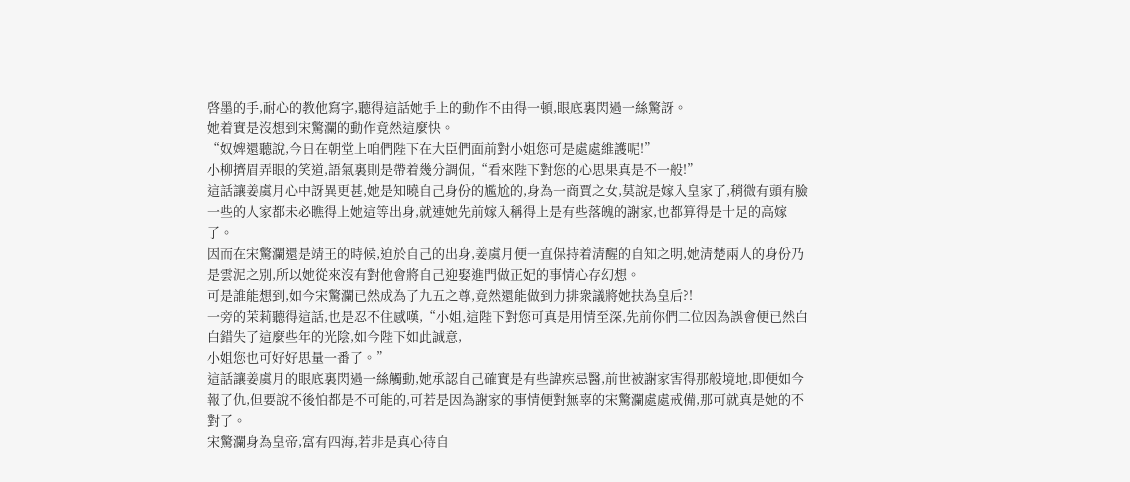啓墨的手,耐心的教他寫字,聽得這話她手上的動作不由得一頓,眼底裏閃過一絲驚訝。
她着實是沒想到宋驚瀾的動作竟然這麼快。
“奴婢還聽說,今日在朝堂上咱們陛下在大臣們面前對小姐您可是處處維護呢!”
小柳擠眉弄眼的笑道,語氣裏則是帶着幾分調侃,“看來陛下對您的心思果真是不一般!”
這話讓姜虞月心中訝異更甚,她是知曉自己身份的尷尬的,身為一商賈之女,莫說是嫁入皇家了,稍微有頭有臉一些的人家都未必瞧得上她這等出身,就連她先前嫁入稱得上是有些落魄的謝家,也都算得是十足的高嫁了。
因而在宋驚瀾還是靖王的時候,迫於自己的出身,姜虞月便一直保持着清醒的自知之明,她清楚兩人的身份乃是雲泥之別,所以她從來沒有對他會將自己迎娶進門做正妃的事情心存幻想。
可是誰能想到,如今宋驚瀾已然成為了九五之尊,竟然還能做到力排衆議將她扶為皇后?!
一旁的茉莉聽得這話,也是忍不住感嘆,“小姐,這陛下對您可真是用情至深,先前你們二位因為誤會便已然白白錯失了這麼些年的光陰,如今陛下如此誠意,
小姐您也可好好思量一番了。”
這話讓姜虞月的眼底裏閃過一絲觸動,她承認自己確實是有些諱疾忌醫,前世被謝家害得那般境地,即便如今報了仇,但要說不後怕都是不可能的,可若是因為謝家的事情便對無辜的宋驚瀾處處戒備,那可就真是她的不對了。
宋驚瀾身為皇帝,富有四海,若非是真心待自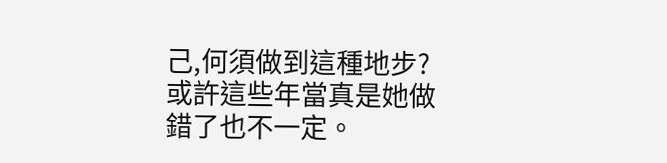己,何須做到這種地步?
或許這些年當真是她做錯了也不一定。